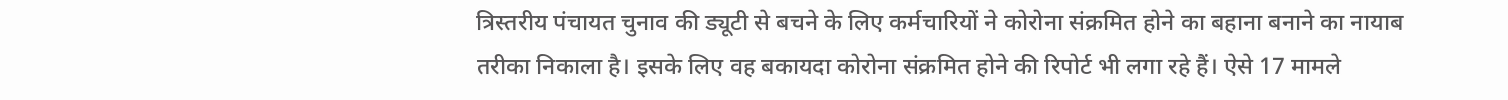त्रिस्तरीय पंचायत चुनाव की ड्यूटी से बचने के लिए कर्मचारियों ने कोरोना संक्रमित होने का बहाना बनाने का नायाब तरीका निकाला है। इसके लिए वह बकायदा कोरोना संक्रमित होने की रिपोर्ट भी लगा रहे हैं। ऐसे 17 मामले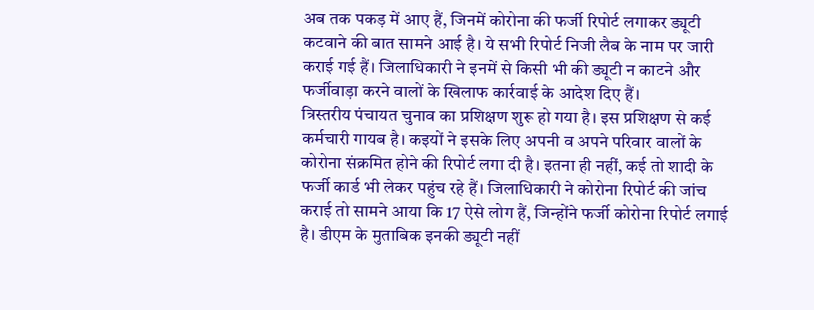अब तक पकड़ में आए हैं, जिनमें कोरोना की फर्जी रिपोर्ट लगाकर ड्यूटी कटवाने की बात सामने आई है। ये सभी रिपोर्ट निजी लैब के नाम पर जारी कराई गई हैं। जिलाधिकारी ने इनमें से किसी भी की ड्यूटी न काटने और फर्जीवाड़ा करने वालों के खिलाफ कार्रवाई के आदेश दिए हैं।
त्रिस्तरीय पंचायत चुनाव का प्रशिक्षण शुरू हो गया है। इस प्रशिक्षण से कई कर्मचारी गायब है। कइयों ने इसके लिए अपनी व अपने परिवार वालों के कोरोना संक्रमित होने की रिपोर्ट लगा दी है। इतना ही नहीं, कई तो शादी के फर्जी कार्ड भी लेकर पहुंच रहे हैं। जिलाधिकारी ने कोरोना रिपोर्ट की जांच कराई तो सामने आया कि 17 ऐसे लोग हैं, जिन्होंने फर्जी कोरोना रिपोर्ट लगाई है। डीएम के मुताबिक इनकी ड्यूटी नहीं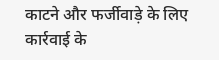काटने और फर्जीवाड़े के लिए कार्रवाई के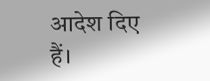आदेश दिए हैं।